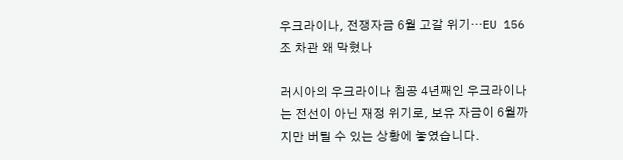우크라이나, 전쟁자금 6월 고갈 위기…EU 156조 차관 왜 막혔나

러시아의 우크라이나 침공 4년째인 우크라이나는 전선이 아닌 재정 위기로, 보유 자금이 6월까지만 버틸 수 있는 상황에 놓였습니다.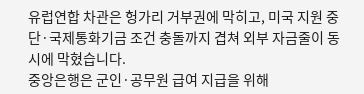유럽연합 차관은 헝가리 거부권에 막히고, 미국 지원 중단·국제통화기금 조건 충돌까지 겹쳐 외부 자금줄이 동시에 막혔습니다.
중앙은행은 군인·공무원 급여 지급을 위해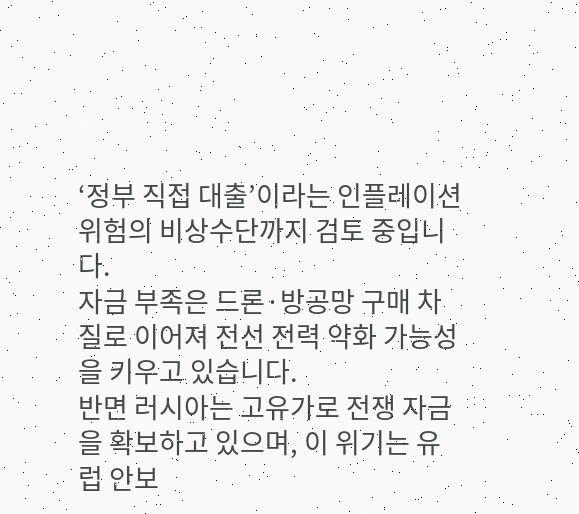‘정부 직접 대출’이라는 인플레이션 위험의 비상수단까지 검토 중입니다.
자금 부족은 드론·방공망 구매 차질로 이어져 전선 전력 약화 가능성을 키우고 있습니다.
반면 러시아는 고유가로 전쟁 자금을 확보하고 있으며, 이 위기는 유럽 안보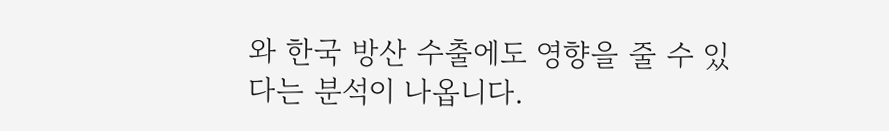와 한국 방산 수출에도 영향을 줄 수 있다는 분석이 나옵니다.